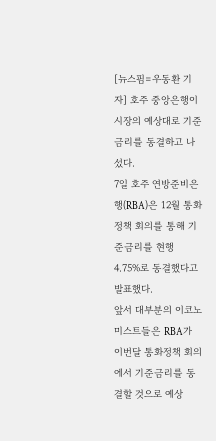[뉴스핌=우동환 기자] 호주 중앙은행이 시장의 예상대로 기준금리를 동결하고 나섰다.
7일 호주 연방준비은행(RBA)은 12월 통화정책 회의를 통해 기준금리를 현행 4.75%로 동결했다고 발표했다.
앞서 대부분의 이코노미스트들은 RBA가 이번달 통화정책 회의에서 기준금리를 동결할 것으로 예상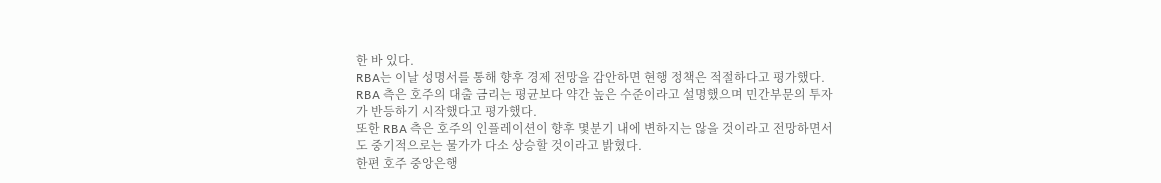한 바 있다.
RBA는 이날 성명서를 통해 향후 경제 전망을 감안하면 현행 정책은 적절하다고 평가했다.
RBA 측은 호주의 대출 금리는 평균보다 약간 높은 수준이라고 설명했으며 민간부문의 투자가 반등하기 시작했다고 평가했다.
또한 RBA 측은 호주의 인플레이션이 향후 몇분기 내에 변하지는 않을 것이라고 전망하면서도 중기적으로는 물가가 다소 상승할 것이라고 밝혔다.
한편 호주 중앙은행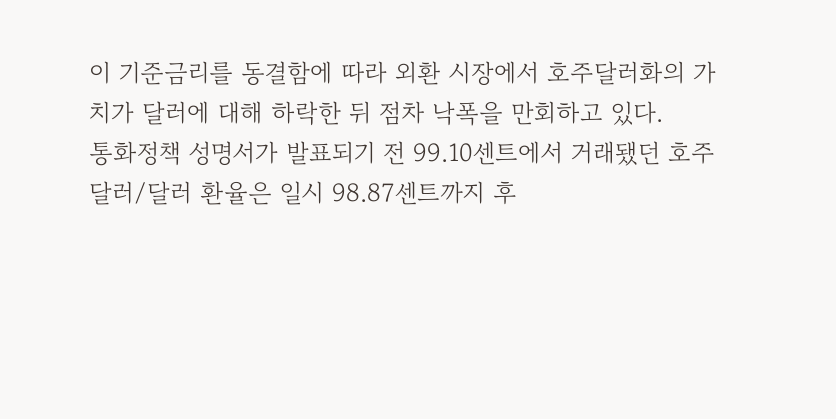이 기준금리를 동결함에 따라 외환 시장에서 호주달러화의 가치가 달러에 대해 하락한 뒤 점차 낙폭을 만회하고 있다.
통화정책 성명서가 발표되기 전 99.10센트에서 거래됐던 호주달러/달러 환율은 일시 98.87센트까지 후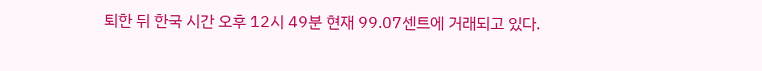퇴한 뒤 한국 시간 오후 12시 49분 현재 99.07센트에 거래되고 있다.